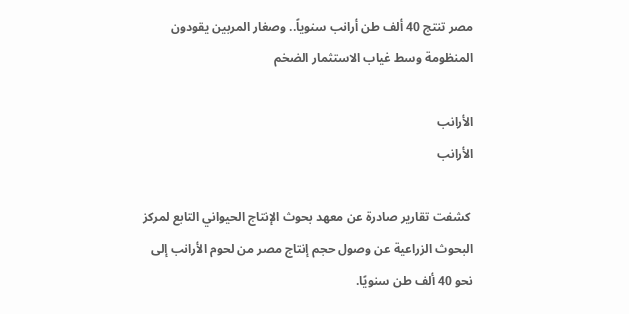مصر تنتج 40 ألف طن أرانب سنوياً.. وصغار المربين يقودون المنظومة وسط غياب الاستثمار الضخم

الأرانب
الأرانب

 كشفت تقارير صادرة عن معهد بحوث الإنتاج الحيواني التابع لمركز البحوث الزراعية عن وصول حجم إنتاج مصر من لحوم الأرانب إلى نحو 40 ألف طن سنويًا.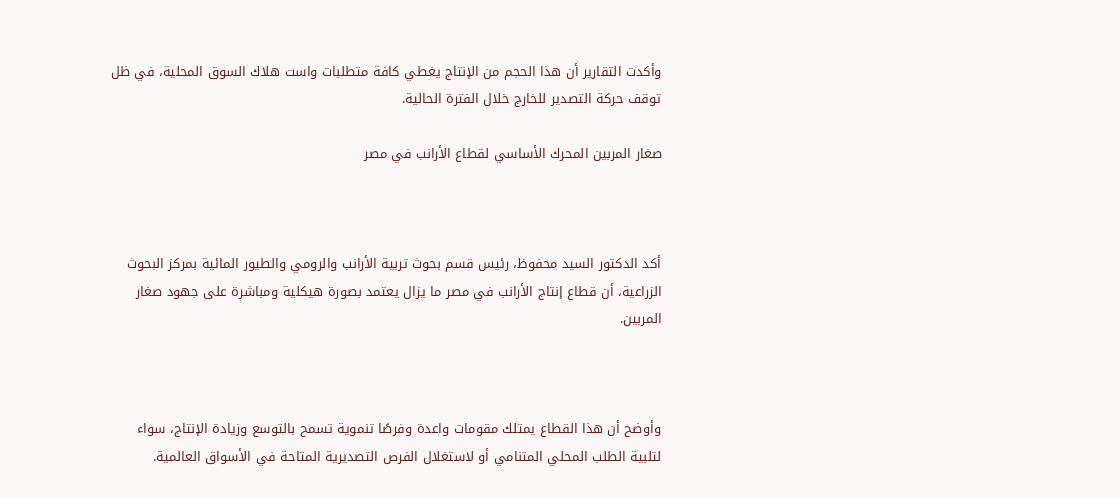وأكدت التقارير أن هذا الحجم من الإنتاج يغطي كافة متطلبات واست هلاك السوق المحلية، في ظل توقف حركة التصدير للخارج خلال الفترة الحالية.

صغار المربين المحرك الأساسي لقطاع الأرانب في مصر



أكد الدكتور السيد محفوظ، رئيس قسم بحوث تربية الأرانب والرومي والطيور المائية بمركز البحوث الزراعية، أن قطاع إنتاج الأرانب في مصر ما يزال يعتمد بصورة هيكلية ومباشرة على جهود صغار المربين.



وأوضح أن هذا القطاع يمتلك مقومات واعدة وفرصًا تنموية تسمح بالتوسع وزيادة الإنتاج، سواء لتلبية الطلب المحلي المتنامي أو لاستغلال الفرص التصديرية المتاحة في الأسواق العالمية.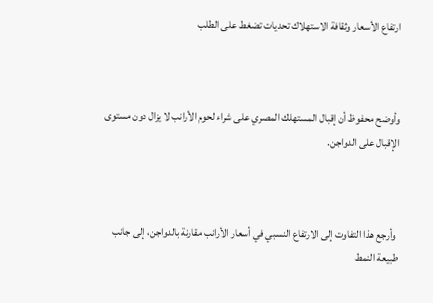ارتفاع الأسعار وثقافة الاستهلاك تحديات تضغط على الطلب



وأوضح محفوظ أن إقبال المستهلك المصري على شراء لحوم الأرانب لا يزال دون مستوى الإقبال على الدواجن.



 وأرجع هذا التفاوت إلى الارتفاع النسبي في أسعار الأرانب مقارنة بالدواجن، إلى جانب طبيعة النمط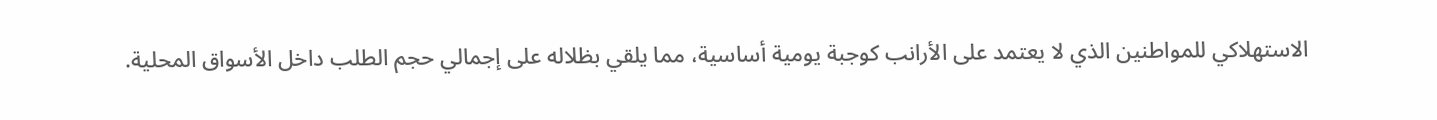الاستهلاكي للمواطنين الذي لا يعتمد على الأرانب كوجبة يومية أساسية، مما يلقي بظلاله على إجمالي حجم الطلب داخل الأسواق المحلية.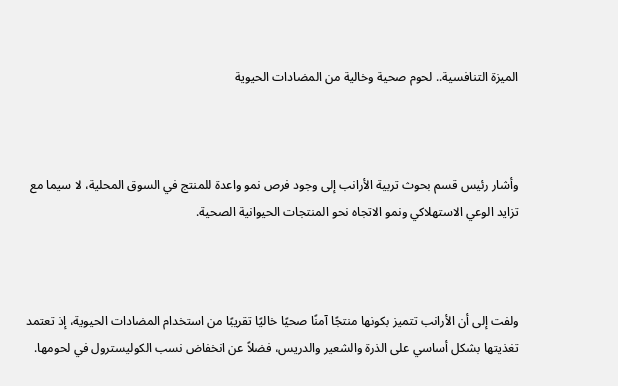الميزة التنافسية.. لحوم صحية وخالية من المضادات الحيوية



وأشار رئيس قسم بحوث تربية الأرانب إلى وجود فرص نمو واعدة للمنتج في السوق المحلية، لا سيما مع تزايد الوعي الاستهلاكي ونمو الاتجاه نحو المنتجات الحيوانية الصحية.



ولفت إلى أن الأرانب تتميز بكونها منتجًا آمنًا صحيًا خاليًا تقريبًا من استخدام المضادات الحيوية، إذ تعتمد تغذيتها بشكل أساسي على الذرة والشعير والدريس، فضلاً عن انخفاض نسب الكوليسترول في لحومها.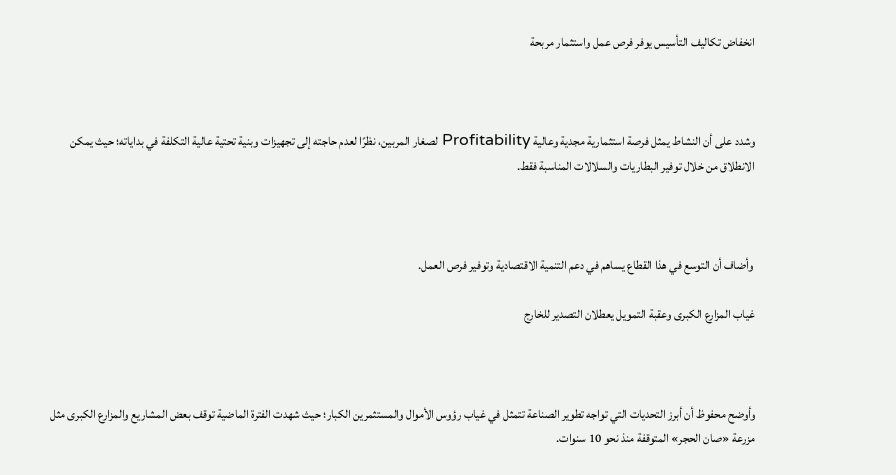انخفاض تكاليف التأسيس يوفر فرص عمل واستثمار مربحة



وشدد على أن النشاط يمثل فرصة استثمارية مجدية وعالية Profitability لصغار المربين، نظرًا لعدم حاجته إلى تجهيزات وبنية تحتية عالية التكلفة في بداياته؛ حيث يمكن الانطلاق من خلال توفير البطاريات والسلالات المناسبة فقط.



 وأضاف أن التوسع في هذا القطاع يساهم في دعم التنمية الاقتصادية وتوفير فرص العمل.

غياب المزارع الكبرى وعقبة التمويل يعطلان التصدير للخارج



وأوضح محفوظ أن أبرز التحديات التي تواجه تطوير الصناعة تتمثل في غياب رؤوس الأموال والمستثمرين الكبار؛ حيث شهدت الفترة الماضية توقف بعض المشاريع والمزارع الكبرى مثل مزرعة «صان الحجر» المتوقفة منذ نحو 10 سنوات.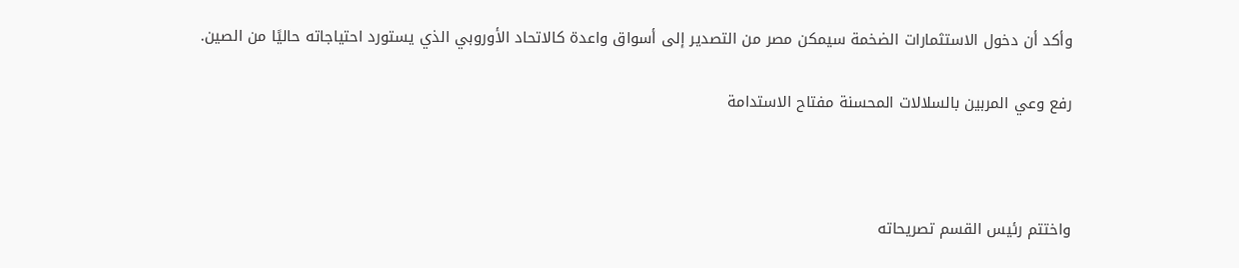وأكد أن دخول الاستثمارات الضخمة سيمكن مصر من التصدير إلى أسواق واعدة كالاتحاد الأوروبي الذي يستورد احتياجاته حاليًا من الصين.

رفع وعي المربين بالسلالات المحسنة مفتاح الاستدامة



واختتم رئيس القسم تصريحاته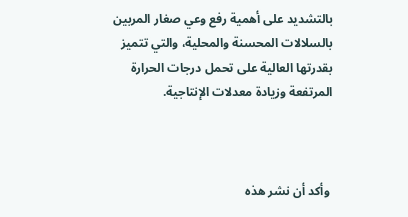بالتشديد على أهمية رفع وعي صغار المربين بالسلالات المحسنة والمحلية، والتي تتميز بقدرتها العالية على تحمل درجات الحرارة المرتفعة وزيادة معدلات الإنتاجية.



 وأكد أن نشر هذه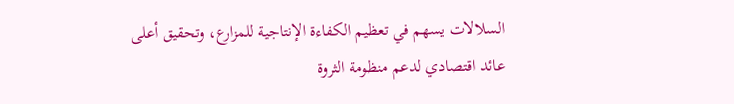السلالات يسهم في تعظيم الكفاءة الإنتاجية للمزارع، وتحقيق أعلى عائد اقتصادي لدعم منظومة الثروة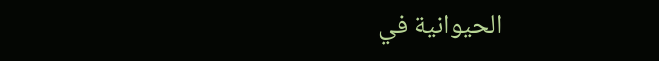الحيوانية في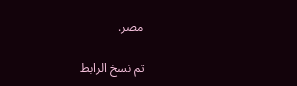مصر.

تم نسخ الرابط